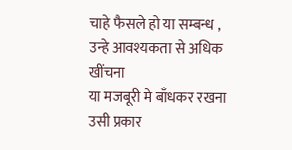चाहे फैसले हो या सम्बन्ध ,
उन्हे आवश्यकता से अधिक खींचना
या मजबूरी मे बाँधकर रखना
उसी प्रकार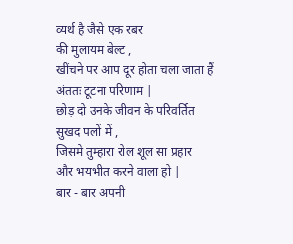व्यर्थ है जैसे एक रबर
की मुलायम बेल्ट ,
खींचने पर आप दूर होता चला जाता हैं
अंततः टूटना परिणाम |
छोड़ दो उनके जीवन के परिवर्तित
सुखद पलों में ,
जिसमे तुम्हारा रोल शूल सा प्रहार
और भयभीत करने वाला हो |
बार - बार अपनी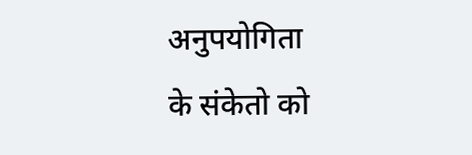अनुपयोगिता
के संकेतो को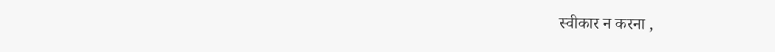स्वीकार न करना ,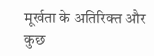मूर्खता के अतिरिक्त और कुछ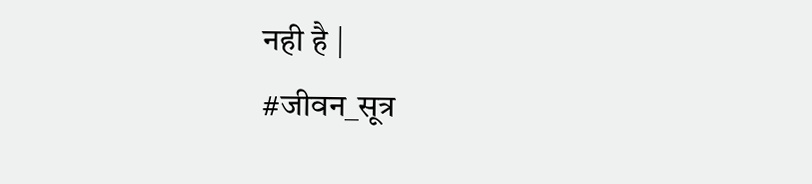नही है |
#जीवन_सूत्र